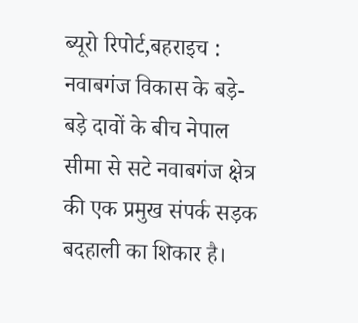ब्यूरो रिपोर्ट,बहराइच : नवाबगंज विकास के बड़े-बड़े दावों के बीच नेपाल सीमा से सटे नवाबगंज क्षेत्र की एक प्रमुख संपर्क सड़क बदहाली का शिकार है।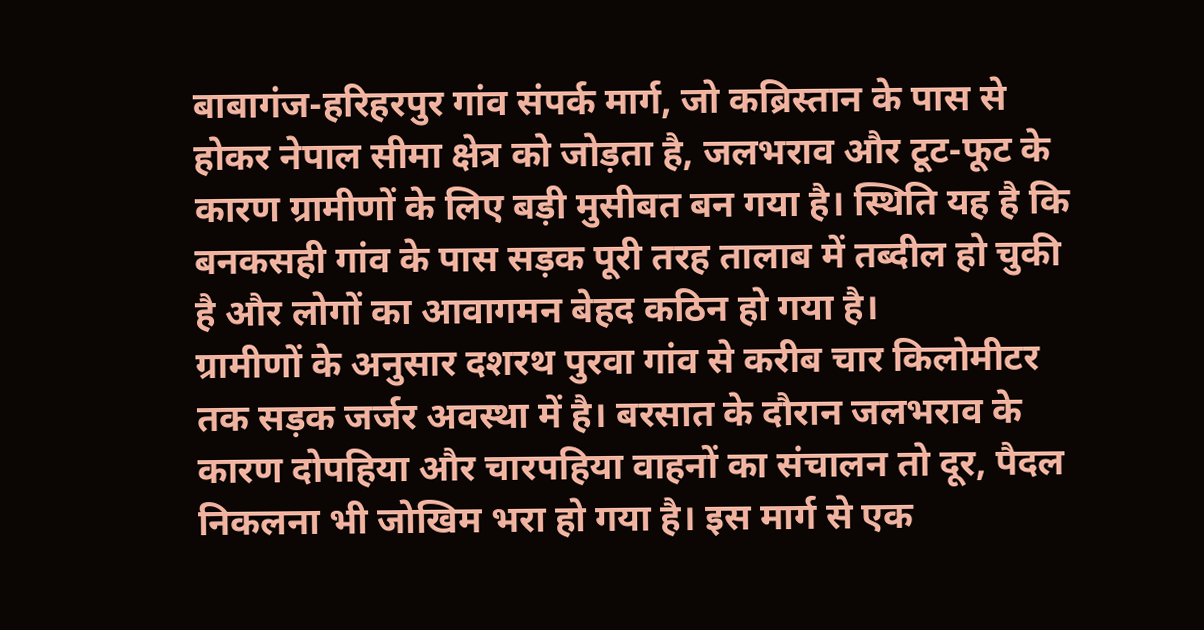बाबागंज-हरिहरपुर गांव संपर्क मार्ग, जो कब्रिस्तान के पास से होकर नेपाल सीमा क्षेत्र को जोड़ता है, जलभराव और टूट-फूट के कारण ग्रामीणों के लिए बड़ी मुसीबत बन गया है। स्थिति यह है कि बनकसही गांव के पास सड़क पूरी तरह तालाब में तब्दील हो चुकी है और लोगों का आवागमन बेहद कठिन हो गया है।
ग्रामीणों के अनुसार दशरथ पुरवा गांव से करीब चार किलोमीटर तक सड़क जर्जर अवस्था में है। बरसात के दौरान जलभराव के कारण दोपहिया और चारपहिया वाहनों का संचालन तो दूर, पैदल निकलना भी जोखिम भरा हो गया है। इस मार्ग से एक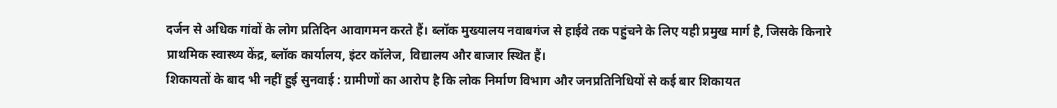दर्जन से अधिक गांवों के लोग प्रतिदिन आवागमन करते हैं। ब्लॉक मुख्यालय नवाबगंज से हाईवे तक पहुंचने के लिए यही प्रमुख मार्ग है, जिसके किनारे प्राथमिक स्वास्थ्य केंद्र, ब्लॉक कार्यालय, इंटर कॉलेज, विद्यालय और बाजार स्थित हैं।
शिकायतों के बाद भी नहीं हुई सुनवाई : ग्रामीणों का आरोप है कि लोक निर्माण विभाग और जनप्रतिनिधियों से कई बार शिकायत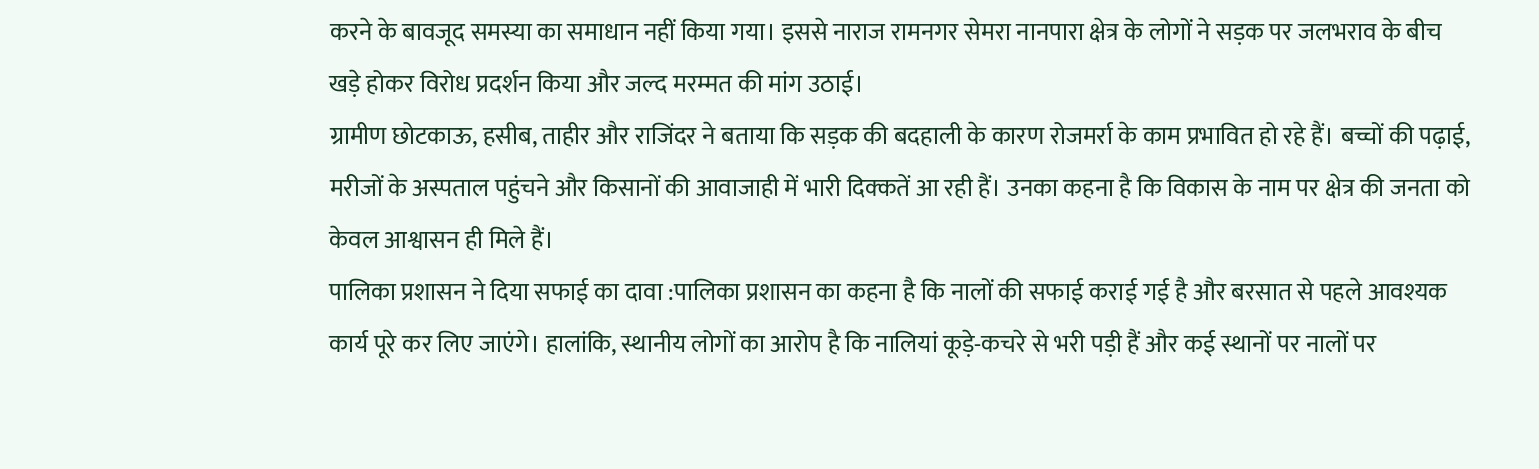करने के बावजूद समस्या का समाधान नहीं किया गया। इससे नाराज रामनगर सेमरा नानपारा क्षेत्र के लोगों ने सड़क पर जलभराव के बीच खड़े होकर विरोध प्रदर्शन किया और जल्द मरम्मत की मांग उठाई।
ग्रामीण छोटकाऊ, हसीब, ताहीर और राजिंदर ने बताया कि सड़क की बदहाली के कारण रोजमर्रा के काम प्रभावित हो रहे हैं। बच्चों की पढ़ाई, मरीजों के अस्पताल पहुंचने और किसानों की आवाजाही में भारी दिक्कतें आ रही हैं। उनका कहना है कि विकास के नाम पर क्षेत्र की जनता को केवल आश्वासन ही मिले हैं।
पालिका प्रशासन ने दिया सफाई का दावा :पालिका प्रशासन का कहना है कि नालों की सफाई कराई गई है और बरसात से पहले आवश्यक कार्य पूरे कर लिए जाएंगे। हालांकि, स्थानीय लोगों का आरोप है कि नालियां कूड़े-कचरे से भरी पड़ी हैं और कई स्थानों पर नालों पर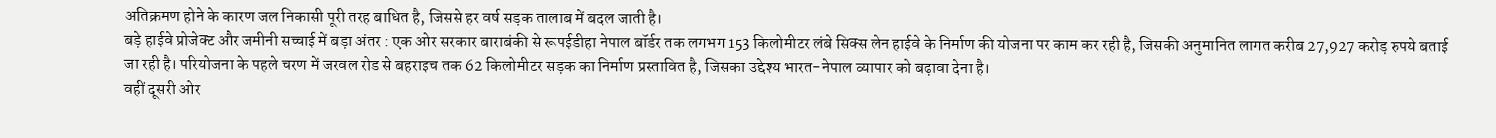अतिक्रमण होने के कारण जल निकासी पूरी तरह बाधित है, जिससे हर वर्ष सड़क तालाब में बदल जाती है।
बड़े हाईवे प्रोजेक्ट और जमीनी सच्चाई में बड़ा अंतर : एक ओर सरकार बाराबंकी से रूपईडीहा नेपाल बॉर्डर तक लगभग 153 किलोमीटर लंबे सिक्स लेन हाईवे के निर्माण की योजना पर काम कर रही है, जिसकी अनुमानित लागत करीब 27,927 करोड़ रुपये बताई जा रही है। परियोजना के पहले चरण में जरवल रोड से बहराइच तक 62 किलोमीटर सड़क का निर्माण प्रस्तावित है, जिसका उद्देश्य भारत-नेपाल व्यापार को बढ़ावा देना है।
वहीं दूसरी ओर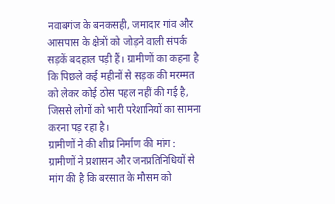नवाबगंज के बनकसही, जमादार गांव और आसपास के क्षेत्रों को जोड़ने वाली संपर्क सड़कें बदहाल पड़ी हैं। ग्रामीणों का कहना है कि पिछले कई महीनों से सड़क की मरम्मत को लेकर कोई ठोस पहल नहीं की गई है, जिससे लोगों को भारी परेशानियों का सामना करना पड़ रहा है।
ग्रामीणों ने की शीघ्र निर्माण की मांग : ग्रामीणों ने प्रशासन और जनप्रतिनिधियों से मांग की है कि बरसात के मौसम को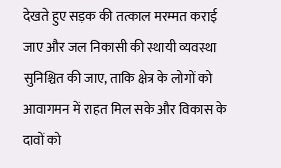देखते हुए सड़क की तत्काल मरम्मत कराई जाए और जल निकासी की स्थायी व्यवस्था सुनिश्चित की जाए, ताकि क्षेत्र के लोगों को आवागमन में राहत मिल सके और विकास के दावों को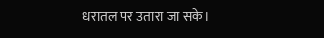धरातल पर उतारा जा सके।